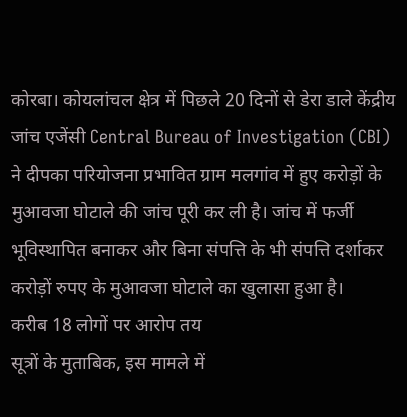कोरबा। कोयलांचल क्षेत्र में पिछले 20 दिनों से डेरा डाले केंद्रीय जांच एजेंसी Central Bureau of Investigation (CBI) ने दीपका परियोजना प्रभावित ग्राम मलगांव में हुए करोड़ों के मुआवजा घोटाले की जांच पूरी कर ली है। जांच में फर्जी भूविस्थापित बनाकर और बिना संपत्ति के भी संपत्ति दर्शाकर करोड़ों रुपए के मुआवजा घोटाले का खुलासा हुआ है।
करीब 18 लोगों पर आरोप तय
सूत्रों के मुताबिक, इस मामले में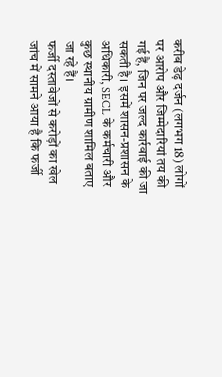करीब डेढ़ दर्जन (लगभग 18) लोगों पर आरोप और जिम्मेदारियां तय की गई हैं, जिन पर जल्द कार्रवाई की जा सकती है। इसमें शासन-प्रशासन के अधिकारी, SECL के कर्मचारी और कुछ स्थानीय ग्रामीण शामिल बताए जा रहे हैं।
फर्जी दस्तावेजों से करोड़ों का खेल
जांच में सामने आया है कि फर्जी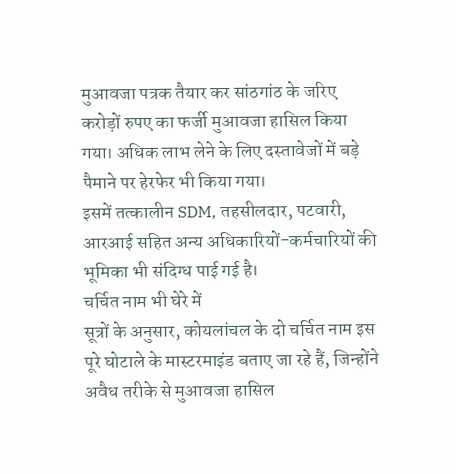मुआवजा पत्रक तैयार कर सांठगांठ के जरिए करोड़ों रुपए का फर्जी मुआवजा हासिल किया गया। अधिक लाभ लेने के लिए दस्तावेजों में बड़े पैमाने पर हेरफेर भी किया गया।
इसमें तत्कालीन SDM, तहसीलदार, पटवारी, आरआई सहित अन्य अधिकारियों-कर्मचारियों की भूमिका भी संदिग्ध पाई गई है।
चर्चित नाम भी घेरे में
सूत्रों के अनुसार, कोयलांचल के दो चर्चित नाम इस पूरे घोटाले के मास्टरमाइंड बताए जा रहे हैं, जिन्होंने अवैध तरीके से मुआवजा हासिल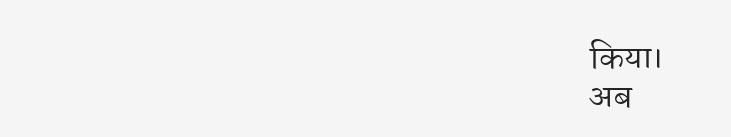किया।
अब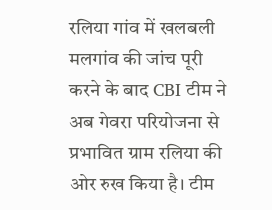रलिया गांव में खलबली
मलगांव की जांच पूरी करने के बाद CBI टीम ने अब गेवरा परियोजना से प्रभावित ग्राम रलिया की ओर रुख किया है। टीम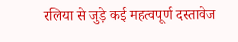रलिया से जुड़े कई महत्वपूर्ण दस्तावेज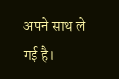अपने साथ ले गई है।